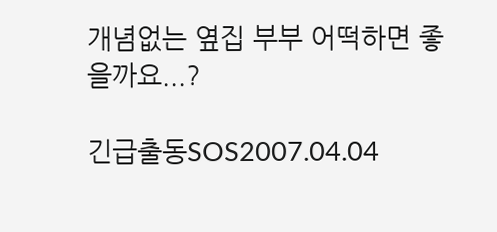개념없는 옆집 부부 어떡하면 좋을까요...?

긴급출동SOS2007.04.04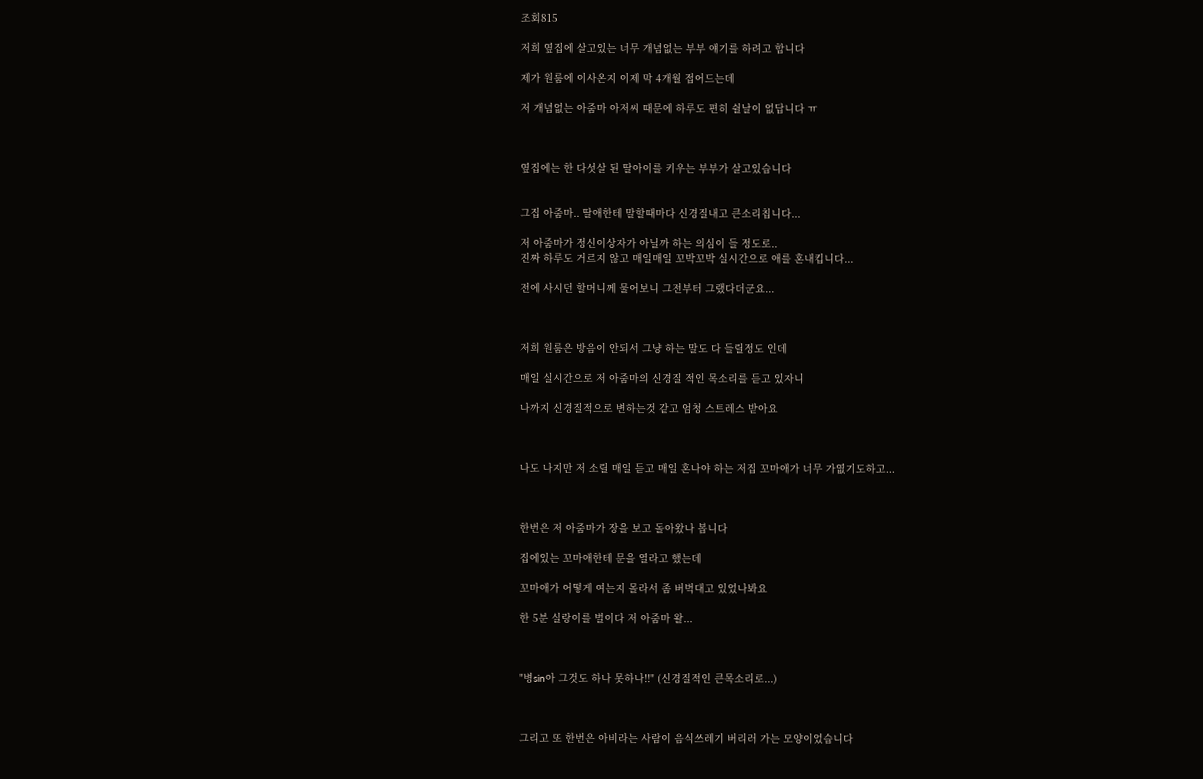조회815

저희 옆집에 살고있는 너무 개념없는 부부 얘기를 하려고 합니다

제가 원룸에 이사온지 이제 막 4개월 접어드는데

저 개념없는 아줌마 아저씨 때문에 하루도 편히 쉴날이 없답니다 ㅠ



옆집에는 한 다섯살 된 딸아이를 키우는 부부가 살고있습니다


그집 아줌마.. 딸애한테 말할때마다 신경질내고 큰소리칩니다...

저 아줌마가 정신이상자가 아닐까 하는 의심이 들 정도로..
진짜 하루도 거르지 않고 매일매일 꼬박꼬박 실시간으로 애를 혼내킵니다...

전에 사시던 할머니께 물어보니 그전부터 그랬다더군요...



저희 원룸은 방음이 안되서 그냥 하는 말도 다 들릴정도 인데

매일 실시간으로 저 아줌마의 신경질 적인 목소리를 듣고 있자니

나까지 신경질적으로 변하는것 같고 엄청 스트레스 받아요



나도 나지만 저 소릴 매일 듣고 매일 혼나야 하는 저집 꼬마애가 너무 가엾기도하고...



한번은 저 아줌마가 장을 보고 돌아왔나 봅니다

집에있는 꼬마애한테 문을 열라고 했는데

꼬마애가 어떻게 여는지 몰라서 좀 버벅대고 있었나봐요

한 5분 실랑이를 벌이다 저 아줌마 왈...



"병sin아 그것도 하나 못하나!!" (신경질적인 큰목소리로...)



그리고 또 한번은 아비라는 사람이 음식쓰레기 버리러 가는 모양이었습니다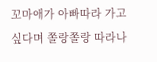꼬마애가 아빠따라 가고싶다며 쫄랑쫄랑 따라나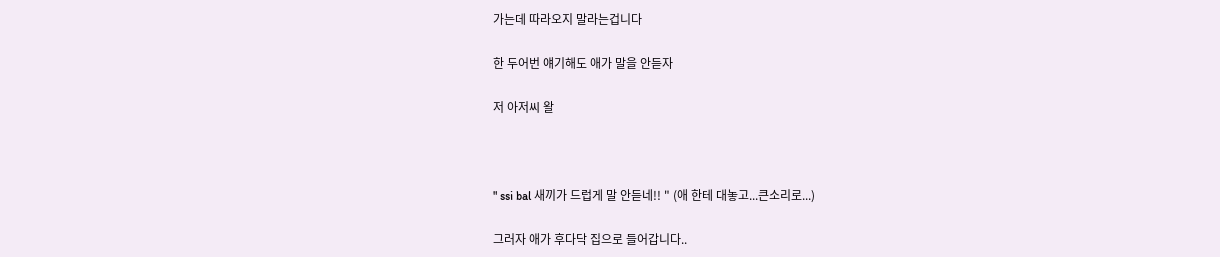가는데 따라오지 말라는겁니다

한 두어번 얘기해도 애가 말을 안듣자

저 아저씨 왈



" ssi bal 새끼가 드럽게 말 안듣네!! " (애 한테 대놓고...큰소리로...)

그러자 애가 후다닥 집으로 들어갑니다..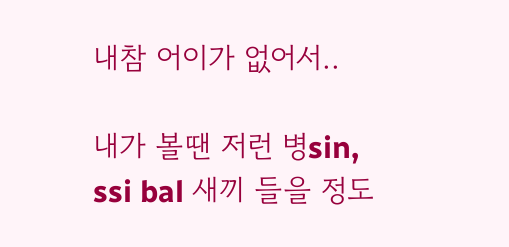내참 어이가 없어서..

내가 볼땐 저런 병sin, ssi bal 새끼 들을 정도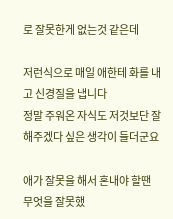로 잘못한게 없는것 같은데

저런식으로 매일 애한테 화를 내고 신경질을 냅니다
정말 주워온 자식도 저것보단 잘해주겠다 싶은 생각이 들더군요

애가 잘못을 해서 혼내야 할땐 무엇을 잘못했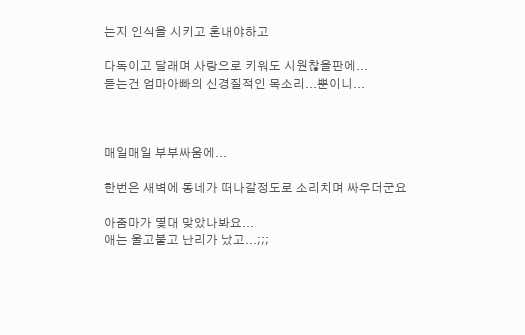는지 인식을 시키고 혼내야하고

다독이고 달래며 사랑으로 키워도 시원찮을판에...
듣는건 엄마아빠의 신경질적인 목소리...뿐이니...



매일매일 부부싸움에...

한번은 새벽에 동네가 떠나갈정도로 소리치며 싸우더군요

아줌마가 몇대 맞았나봐요...
애는 울고불고 난리가 났고...;;;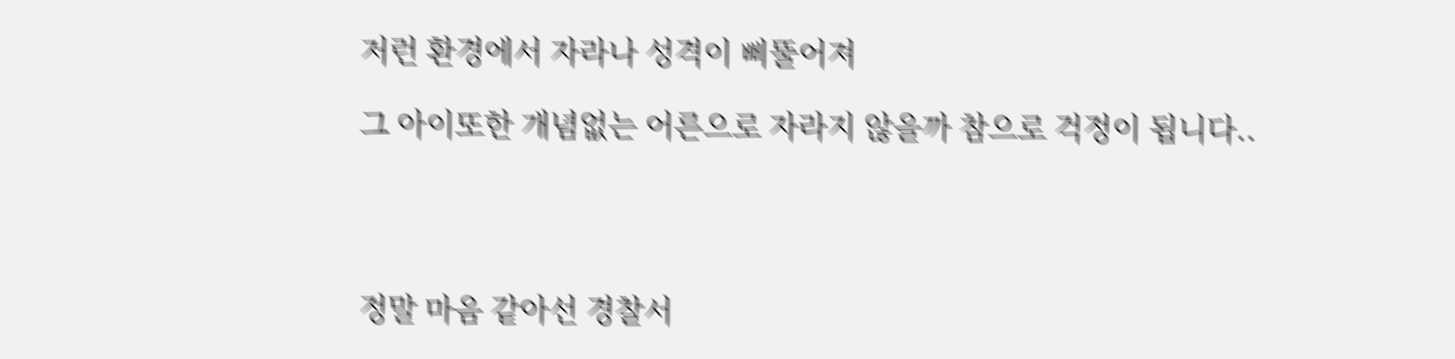저런 환경에서 자라나 성격이 삐뚤어져

그 아이또한 개념없는 어른으로 자라지 않을까 참으로 걱정이 됩니다..




정말 마음 같아선 경찰서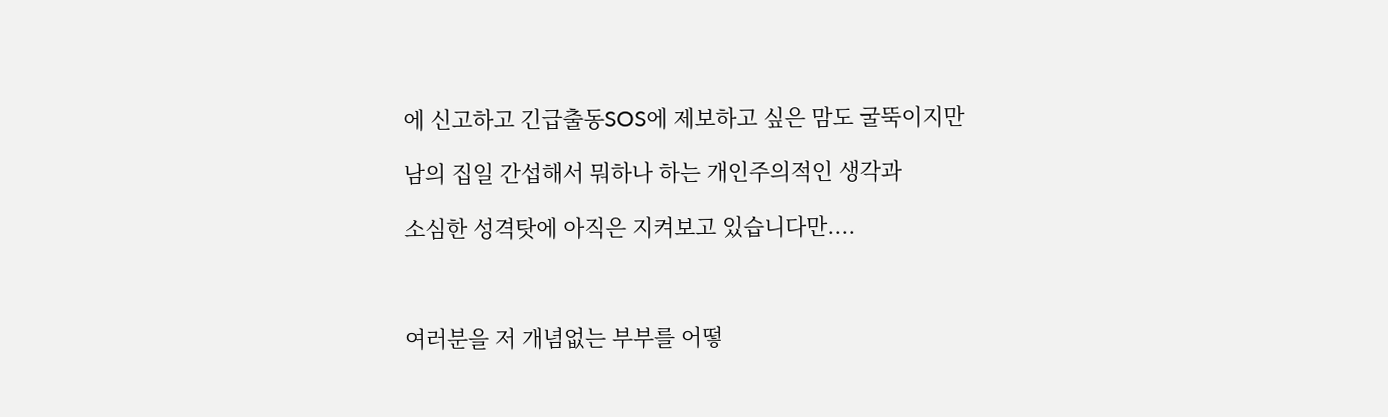에 신고하고 긴급출동SOS에 제보하고 싶은 맘도 굴뚝이지만

남의 집일 간섭해서 뭐하나 하는 개인주의적인 생각과

소심한 성격탓에 아직은 지켜보고 있습니다만....



여러분을 저 개념없는 부부를 어떻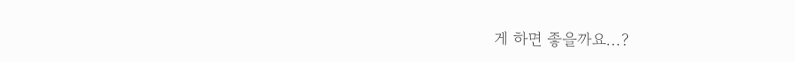게 하면 좋을까요...?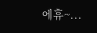에휴~...